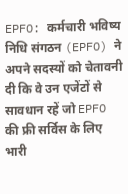EPFO: कर्मचारी भविष्य निधि संगठन (EPFO) ने अपने सदस्यों को चेतावनी दी कि वे उन एजेंटों से सावधान रहें जो EPFO की फ्री सर्विस के लिए भारी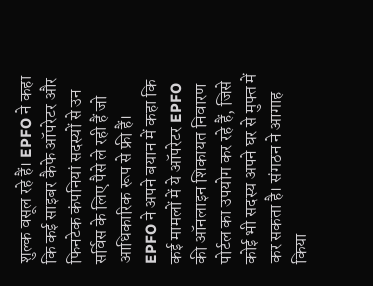शुल्क वसूल रहे हैं। EPFO ने कहा कि कई साइबर कैफे ऑपरेटर और फिनटेक कंपनियां सदस्यों से उन सर्विस के लिए पैसे ले रही हैं जो आधिकारिक रूप से फ्री हैं।
EPFO ने अपने बयान में कहा कि कई मामलों में ये ऑपरेटर EPFO की ऑनलाइन शिकायत निवारण पोर्टल का उपयोग कर रहे हैं, जिसे कोई भी सदस्य अपने घर से मुफ्त में कर सकता है। संगठन ने आगाह किया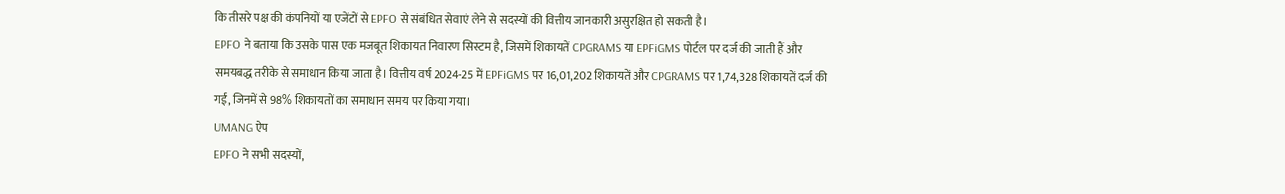कि तीसरे पक्ष की कंपनियों या एजेंटों से EPFO से संबंधित सेवाएं लेने से सदस्यों की वित्तीय जानकारी असुरक्षित हो सकती है।
EPFO ने बताया कि उसके पास एक मजबूत शिकायत निवारण सिस्टम है, जिसमें शिकायतें CPGRAMS या EPFiGMS पोर्टल पर दर्ज की जाती हैं और समयबद्ध तरीके से समाधान किया जाता है। वित्तीय वर्ष 2024-25 में EPFiGMS पर 16,01,202 शिकायतें और CPGRAMS पर 1,74,328 शिकायतें दर्ज की गईं, जिनमें से 98% शिकायतों का समाधान समय पर किया गया।
UMANG ऐप
EPFO ने सभी सदस्यों,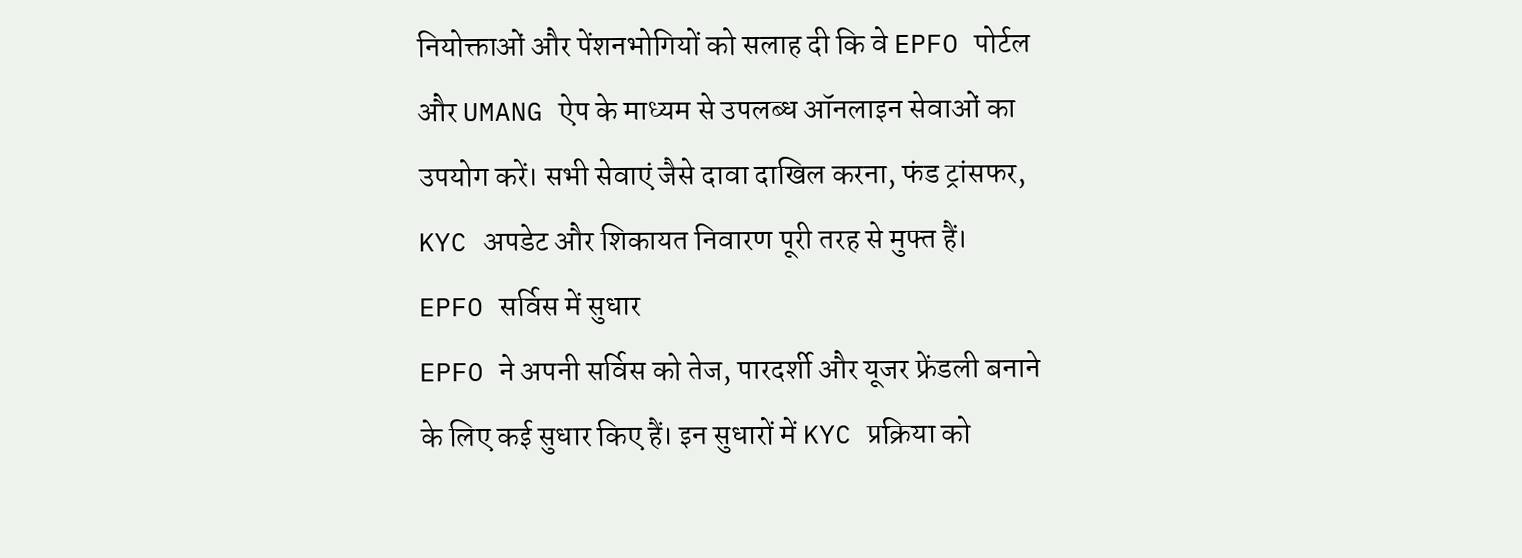नियोक्ताओं और पेंशनभोगियों को सलाह दी कि वे EPFO पोर्टल और UMANG ऐप के माध्यम से उपलब्ध ऑनलाइन सेवाओं का उपयोग करें। सभी सेवाएं जैसे दावा दाखिल करना, फंड ट्रांसफर, KYC अपडेट और शिकायत निवारण पूरी तरह से मुफ्त हैं।
EPFO सर्विस में सुधार
EPFO ने अपनी सर्विस को तेज, पारदर्शी और यूजर फ्रेंडली बनाने के लिए कई सुधार किए हैं। इन सुधारों में KYC प्रक्रिया को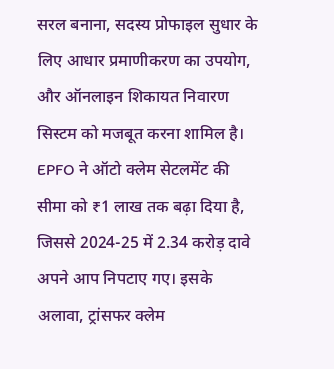सरल बनाना, सदस्य प्रोफाइल सुधार के लिए आधार प्रमाणीकरण का उपयोग, और ऑनलाइन शिकायत निवारण सिस्टम को मजबूत करना शामिल है।
EPFO ने ऑटो क्लेम सेटलमेंट की सीमा को ₹1 लाख तक बढ़ा दिया है, जिससे 2024-25 में 2.34 करोड़ दावे अपने आप निपटाए गए। इसके अलावा, ट्रांसफर क्लेम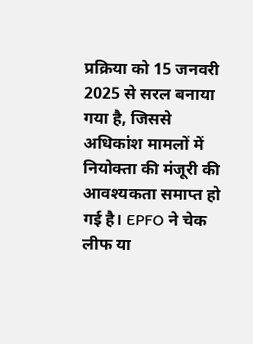प्रक्रिया को 15 जनवरी 2025 से सरल बनाया गया है, जिससे अधिकांश मामलों में नियोक्ता की मंजूरी की आवश्यकता समाप्त हो गई है। EPFO ने चेक लीफ या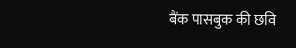बैंक पासबुक की छवि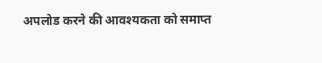अपलोड करने की आवश्यकता को समाप्त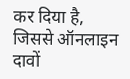कर दिया है, जिससे ऑनलाइन दावों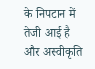के निपटान में तेजी आई है और अस्वीकृति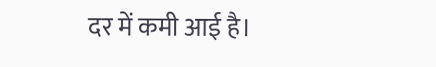दर में कमी आई है।